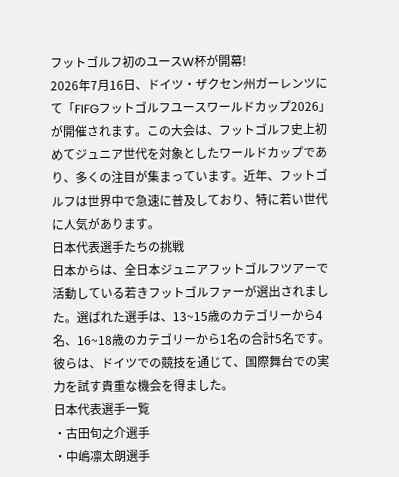フットゴルフ初のユースW杯が開幕!
2026年7月16日、ドイツ・ザクセン州ガーレンツにて「FIFGフットゴルフユースワールドカップ2026」が開催されます。この大会は、フットゴルフ史上初めてジュニア世代を対象としたワールドカップであり、多くの注目が集まっています。近年、フットゴルフは世界中で急速に普及しており、特に若い世代に人気があります。
日本代表選手たちの挑戦
日本からは、全日本ジュニアフットゴルフツアーで活動している若きフットゴルファーが選出されました。選ばれた選手は、13~15歳のカテゴリーから4名、16~18歳のカテゴリーから1名の合計5名です。彼らは、ドイツでの競技を通じて、国際舞台での実力を試す貴重な機会を得ました。
日本代表選手一覧
・古田旬之介選手
・中嶋凛太朗選手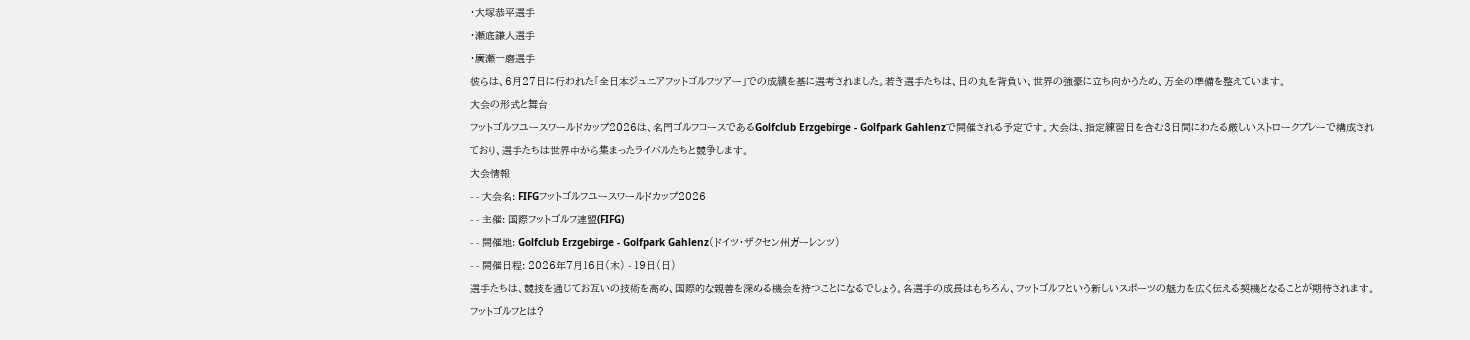・大塚恭平選手
・瀬底謙人選手
・廣瀬一磨選手
彼らは、6月27日に行われた「全日本ジュニアフットゴルフツアー」での成績を基に選考されました。若き選手たちは、日の丸を背負い、世界の強豪に立ち向かうため、万全の準備を整えています。
大会の形式と舞台
フットゴルフユースワールドカップ2026は、名門ゴルフコースであるGolfclub Erzgebirge - Golfpark Gahlenzで開催される予定です。大会は、指定練習日を含む3日間にわたる厳しいストロークプレーで構成されており、選手たちは世界中から集まったライバルたちと競争します。
大会情報
- - 大会名: FIFGフットゴルフユースワールドカップ2026
- - 主催: 国際フットゴルフ連盟(FIFG)
- - 開催地: Golfclub Erzgebirge - Golfpark Gahlenz(ドイツ・ザクセン州ガーレンツ)
- - 開催日程: 2026年7月16日(木) - 19日(日)
選手たちは、競技を通じてお互いの技術を高め、国際的な親善を深める機会を持つことになるでしょう。各選手の成長はもちろん、フットゴルフという新しいスポーツの魅力を広く伝える契機となることが期待されます。
フットゴルフとは?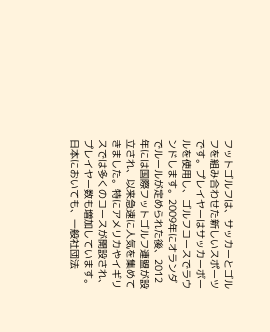フットゴルフは、サッカーとゴルフを組み合わせた新しいスポーツです。プレイヤーはサッカーボールを使用し、ゴルフコースでラウンドします。2009年にオランダでルールが定められた後、2012年には国際フットゴルフ連盟が設立され、以来急速に人気を集めてきました。特にアメリカやイギリスでは多くのコースが開設され、プレイヤー数も増加しています。
日本においても、一般社団法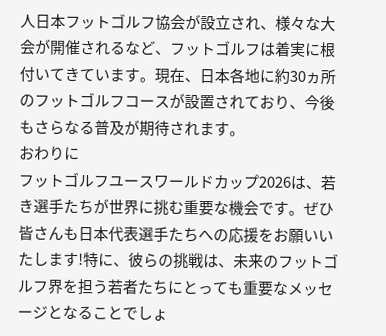人日本フットゴルフ協会が設立され、様々な大会が開催されるなど、フットゴルフは着実に根付いてきています。現在、日本各地に約30ヵ所のフットゴルフコースが設置されており、今後もさらなる普及が期待されます。
おわりに
フットゴルフユースワールドカップ2026は、若き選手たちが世界に挑む重要な機会です。ぜひ皆さんも日本代表選手たちへの応援をお願いいたします!特に、彼らの挑戦は、未来のフットゴルフ界を担う若者たちにとっても重要なメッセージとなることでしょ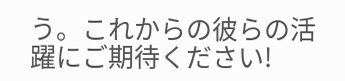う。これからの彼らの活躍にご期待ください!